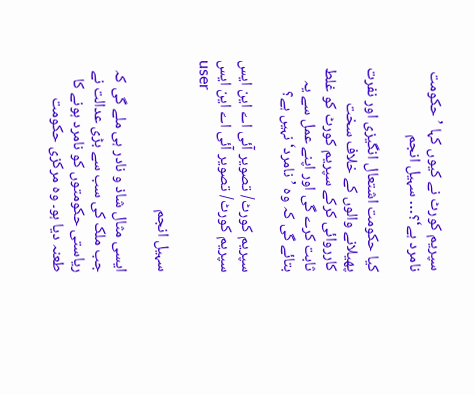سپریم کورٹ نے کیوں کہا ’حکومت نامرد ہے‘؟… سہیل انجم

کیا حکومت اشتعال انگیزی اور نفرت پھیلانے والوں کے خلاف سخت کارروائی کرکے سپریم کورٹ کو غلط ثابت کرے گی اور اپنے عمل سے یہ بتائے گی کہ وہ ’نامرد‘ نہیں ہے؟

سپریم کورٹ/ تصویر آئی اے این ایس
سپریم کورٹ/ تصویر آئی اے این ایس
user

سہیل انجم

ایسی مثال شاذ و نادر ہی ملے گی کہ جب ملک کی سب سے بڑی عدالت نے ریاستی حکومتوں کو نامرد ہونے کا طعنہ دیا ہو۔ وہ مرکزی حکومت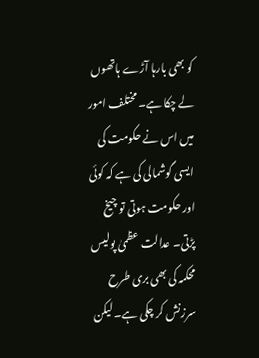کو بھی بارہا آڑے ہاتھوں لے چکا ہے۔ مختلف امور میں اس نے حکومت کی ایسی گوشمالی کی ہے کہ کوئی اور حکومت ہوتی تو چیخ پڑتی۔ عدالت عظمیٰ پولیس محکمہ کی بھی بری طرح سرزنش کر چکی ہے۔ لیکن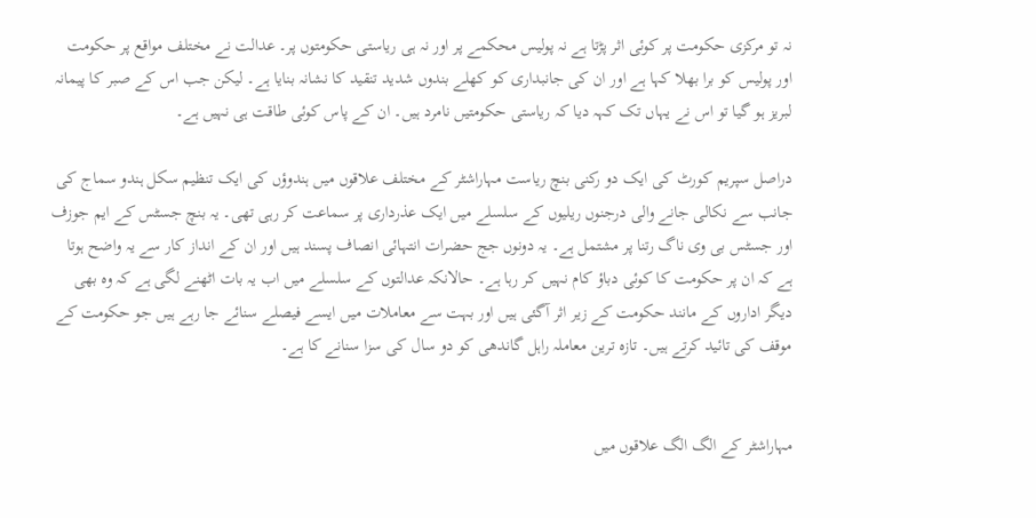نہ تو مرکزی حکومت پر کوئی اثر پڑتا ہے نہ پولیس محکمے پر اور نہ ہی ریاستی حکومتوں پر۔ عدالت نے مختلف مواقع پر حکومت اور پولیس کو برا بھلا کہا ہے اور ان کی جانبداری کو کھلے بندوں شدید تنقید کا نشانہ بنایا ہے۔ لیکن جب اس کے صبر کا پیمانہ لبریز ہو گیا تو اس نے یہاں تک کہہ دیا کہ ریاستی حکومتیں نامرد ہیں۔ ان کے پاس کوئی طاقت ہی نہیں ہے۔

دراصل سپریم کورٹ کی ایک دو رکنی بنچ ریاست مہاراشٹر کے مختلف علاقوں میں ہندوؤں کی ایک تنظیم سکل ہندو سماج کی جانب سے نکالی جانے والی درجنوں ریلیوں کے سلسلے میں ایک عذرداری پر سماعت کر رہی تھی۔ یہ بنچ جسٹس کے ایم جوزف اور جسٹس بی وی ناگ رتنا پر مشتمل ہے۔ یہ دونوں جج حضرات انتہائی انصاف پسند ہیں اور ان کے انداز کار سے یہ واضح ہوتا ہے کہ ان پر حکومت کا کوئی دباؤ کام نہیں کر رہا ہے۔ حالانکہ عدالتوں کے سلسلے میں اب یہ بات اٹھنے لگی ہے کہ وہ بھی دیگر اداروں کے مانند حکومت کے زیر اثر آگئی ہیں اور بہت سے معاملات میں ایسے فیصلے سنائے جا رہے ہیں جو حکومت کے موقف کی تائید کرتے ہیں۔ تازہ ترین معاملہ راہل گاندھی کو دو سال کی سزا سنانے کا ہے۔


مہاراشٹر کے الگ الگ علاقوں میں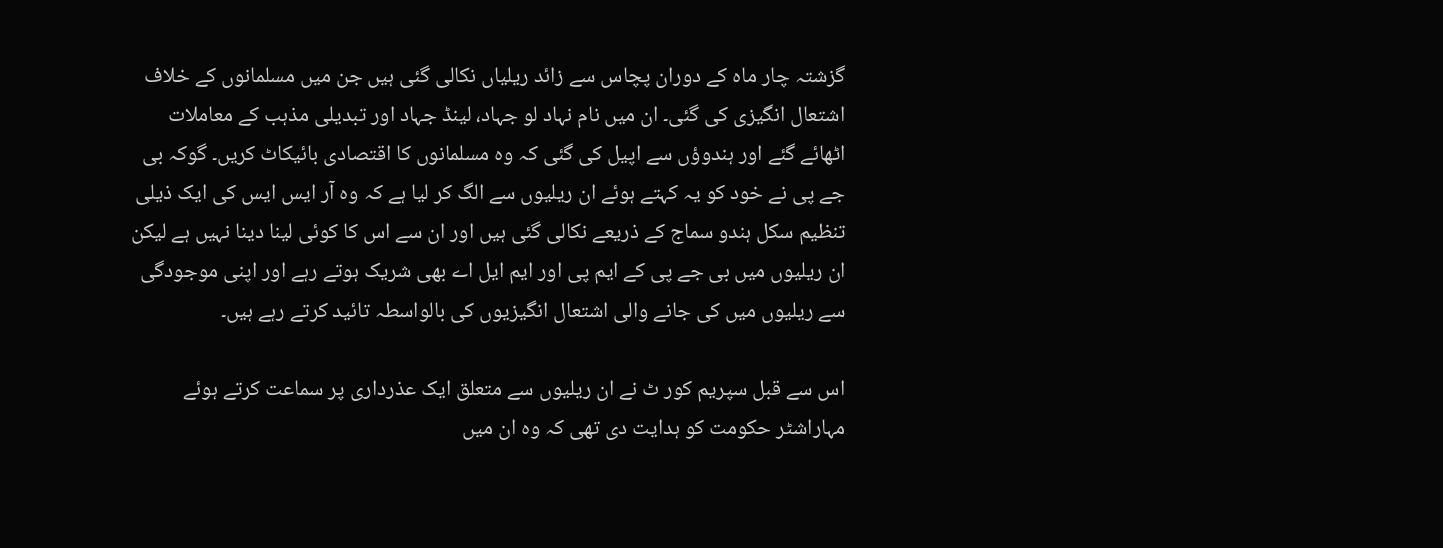گزشتہ چار ماہ کے دوران پچاس سے زائد ریلیاں نکالی گئی ہیں جن میں مسلمانوں کے خلاف اشتعال انگیزی کی گئی۔ ان میں نام نہاد لو جہاد، لینڈ جہاد اور تبدیلی مذہب کے معاملات اٹھائے گئے اور ہندوؤں سے اپیل کی گئی کہ وہ مسلمانوں کا اقتصادی بائیکاٹ کریں۔ گوکہ بی جے پی نے خود کو یہ کہتے ہوئے ان ریلیوں سے الگ کر لیا ہے کہ وہ آر ایس ایس کی ایک ذیلی تنظیم سکل ہندو سماج کے ذریعے نکالی گئی ہیں اور ان سے اس کا کوئی لینا دینا نہیں ہے لیکن ان ریلیوں میں بی جے پی کے ایم پی اور ایم ایل اے بھی شریک ہوتے رہے اور اپنی موجودگی سے ریلیوں میں کی جانے والی اشتعال انگیزیوں کی بالواسطہ تائید کرتے رہے ہیں۔

اس سے قبل سپریم کور ٹ نے ان ریلیوں سے متعلق ایک عذرداری پر سماعت کرتے ہوئے مہاراشٹر حکومت کو ہدایت دی تھی کہ وہ ان میں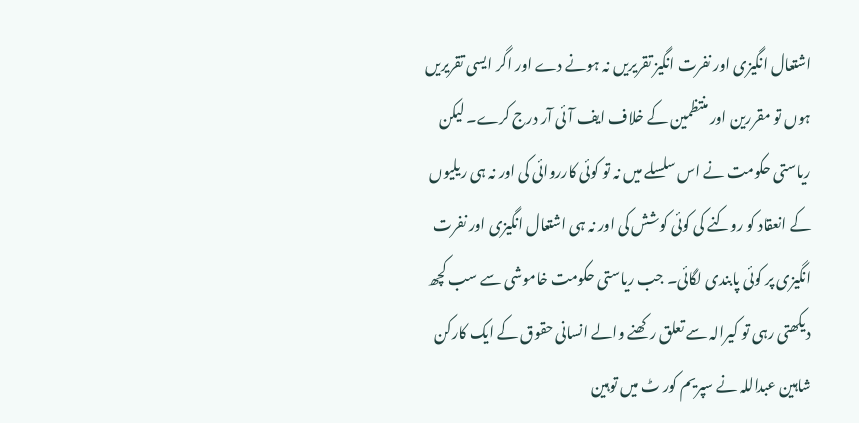اشتعال انگیزی اور نفرت انگیز تقریریں نہ ہونے دے اور اگر ایسی تقریریں ہوں تو مقررین اور منتظمین کے خلاف ایف آئی آر درج کرے۔ لیکن ریاستی حکومت نے اس سلسلے میں نہ تو کوئی کارروائی کی اور نہ ہی ریلیوں کے انعقاد کو روکنے کی کوئی کوشش کی اور نہ ہی اشتعال انگیزی اور نفرت انگیزی پر کوئی پابندی لگائی۔ جب ریاستی حکومت خاموشی سے سب کچھ دیکھتی رہی تو کیرالہ سے تعلق رکھنے والے انسانی حقوق کے ایک کارکن شاہین عبداللہ نے سپریم کور ٹ میں توہین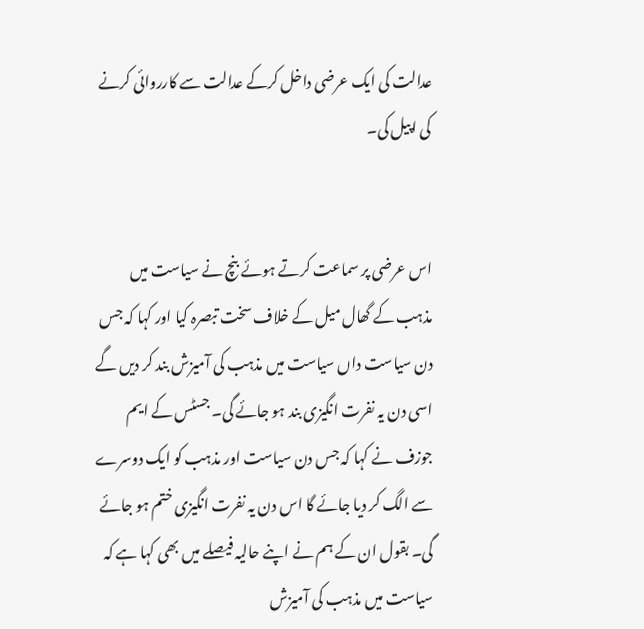عدالت کی ایک عرضی داخل کرکے عدالت سے کارروائی کرنے کی اپیل کی۔


اس عرضی پر سماعت کرتے ہوئے بنچ نے سیاست میں مذہب کے گھال میل کے خلاف سخت تبصرہ کیا اور کہا کہ جس دن سیاست داں سیاست میں مذہب کی آمیزش بند کر دیں گے اسی دن یہ نفرت انگیزی بند ہو جائے گی۔ جسٹس کے ایم جوزف نے کہا کہ جس دن سیاست اور مذہب کو ایک دوسرے سے الگ کر دیا جائے گا اس دن یہ نفرت انگیزی ختم ہو جائے گی۔ بقول ان کے ہم نے اپنے حالیہ فیصلے میں بھی کہا ہے کہ سیاست میں مذہب کی آمیزش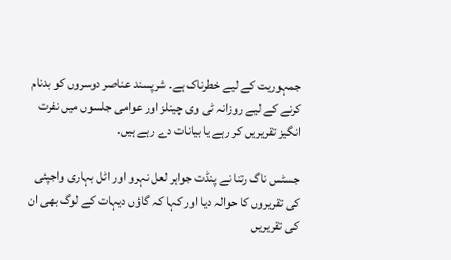جمہوریت کے لیے خطرناک ہے۔ شرپسند عناصر دوسروں کو بدنام کرنے کے لیے روزانہ ٹی وی چینلز اور عوامی جلسوں میں نفرت انگیز تقریریں کر رہے یا بیانات دے رہے ہیں۔

جسٹس ناگ رتنا نے پنڈت جواہر لعل نہرو اور اٹل بہاری واجپئی کی تقریروں کا حوالہ دیا اور کہا کہ گاؤں دیہات کے لوگ بھی ان کی تقریریں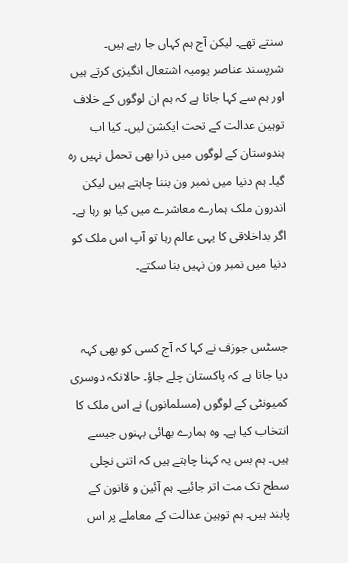سنتے تھے۔ لیکن آج ہم کہاں جا رہے ہیں۔ شرپسند عناصر یومیہ اشتعال انگیزی کرتے ہیں اور ہم سے کہا جاتا ہے کہ ہم ان لوگوں کے خلاف توہین عدالت کے تحت ایکشن لیں۔ کیا اب ہندوستان کے لوگوں میں ذرا بھی تحمل نہیں رہ گیا۔ ہم دنیا میں نمبر ون بننا چاہتے ہیں لیکن اندرون ملک ہمارے معاشرے میں کیا ہو رہا ہے۔ اگر بداخلاقی کا یہی عالم رہا تو آپ اس ملک کو دنیا میں نمبر ون نہیں بنا سکتے۔


جسٹس جوزف نے کہا کہ آج کسی کو بھی کہہ دیا جاتا ہے کہ پاکستان چلے جاؤ۔ حالانکہ دوسری کمیونٹی کے لوگوں (مسلمانوں) نے اس ملک کا انتخاب کیا ہے۔ وہ ہمارے بھائی بہنوں جیسے ہیں۔ ہم بس یہ کہنا چاہتے ہیں کہ اتنی نچلی سطح تک مت اتر جائیے۔ ہم آئین و قانون کے پابند ہیں۔ ہم توہین عدالت کے معاملے پر اس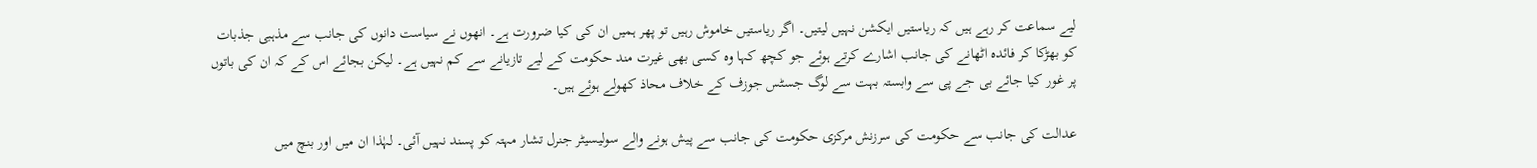لیے سماعت کر رہے ہیں کہ ریاستیں ایکشن نہیں لیتیں۔ اگر ریاستیں خاموش رہیں تو پھر ہمیں ان کی کیا ضرورت ہے۔ انھوں نے سیاست دانوں کی جانب سے مذہبی جذبات کو بھڑکا کر فائدہ اٹھانے کی جانب اشارے کرتے ہوئے جو کچھ کہا وہ کسی بھی غیرت مند حکومت کے لیے تازیانے سے کم نہیں ہے۔ لیکن بجائے اس کے کہ ان کی باتوں پر غور کیا جائے بی جے پی سے وابستہ بہت سے لوگ جسٹس جوزف کے خلاف محاذ کھولے ہوئے ہیں۔

عدالت کی جانب سے حکومت کی سرزنش مرکزی حکومت کی جانب سے پیش ہونے والے سولیسیٹر جنرل تشار مہتہ کو پسند نہیں آئی۔ لہٰذا ان میں اور بنچ میں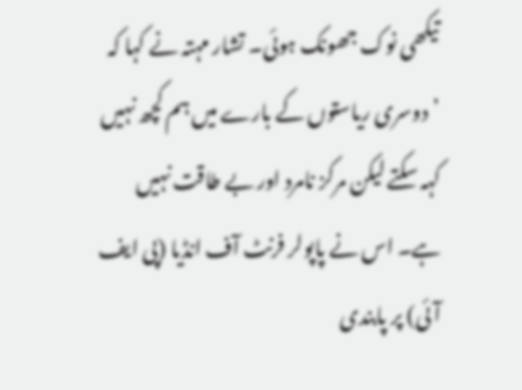تیکھی نوک جھونک ہوئی۔ تشار مہتہ نے کہا کہ ’دوسری ریاستوں کے بارے میں ہم کچھ نہیں کہہ سکتے لیکن مرکز نامرد اور بے طاقت نہیں ہے۔ اس نے پاپولر فرنٹ آف انڈیا (پی ایف آئی) پر پابندی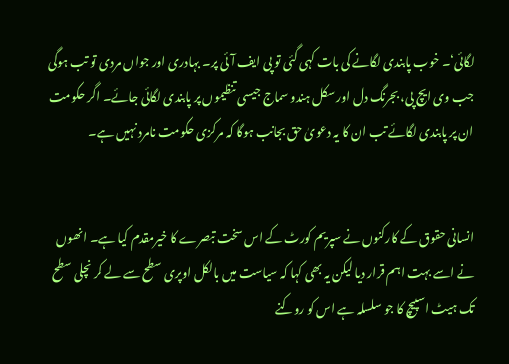لگائی‘۔ خوب پابندی لگانے کی بات کہی گئی تو پی ایف آئی پر۔ بہادری اور جواں مردی تو تب ہوگی جب وی ایچ پی، بجرنگ دل اور سکل ہندو سماج جیسی تنظیموں پر پابندی لگائی جائے۔ اگر حکومت ان پر پابندی لگائے تب ان کا یہ دعویٰ حق بجانب ہوگا کہ مرکزی حکومت نامرد نہیں ہے۔


انسانی حقوق کے کارکنوں نے سپریم کورٹ کے اس سخت تبصرے کا خیرمقدم کیا ہے۔ انھوں نے اسے بہت اہم قرار دیا لیکن یہ بھی کہا کہ سیاست میں بالکل اوپری سطح سے لے کر نچلی سطح تک ہیٹ اسپیچ کا جو سلسلہ ہے اس کو روکنے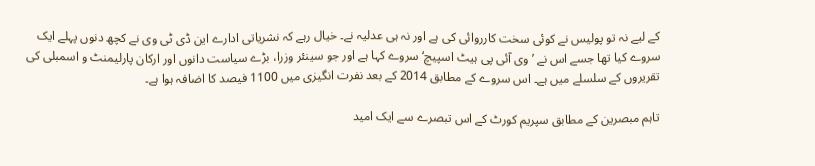کے لیے نہ تو پولیس نے کوئی سخت کارروائی کی ہے اور نہ ہی عدلیہ نے۔ خیال رہے کہ نشریاتی ادارے این ڈی ٹی وی نے کچھ دنوں پہلے ایک سروے کیا تھا جسے اس نے ’وی آئی پی ہیٹ اسپیچ‘ سروے کہا ہے اور جو سینئر وزرا، بڑے سیاست دانوں اور ارکان پارلیمنٹ و اسمبلی کی تقریروں کے سلسلے میں ہے۔ اس سروے کے مطابق 2014 کے بعد نفرت انگیزی میں 1100 فیصد کا اضافہ ہوا ہے۔

تاہم مبصرین کے مطابق سپریم کورٹ کے اس تبصرے سے ایک امید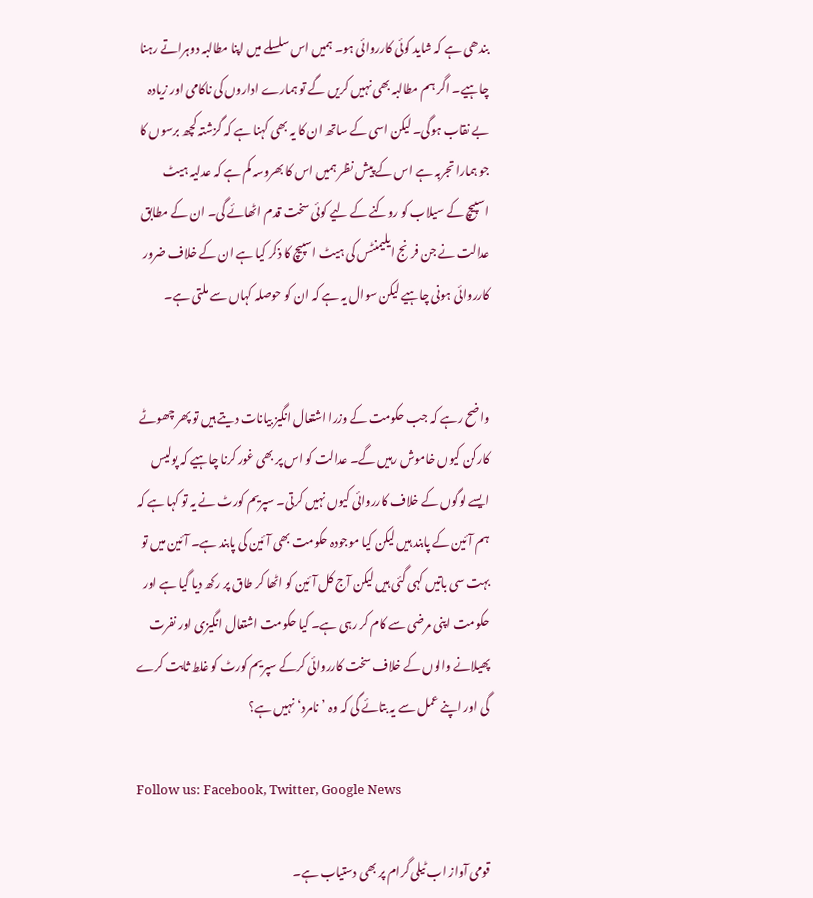بندھی ہے کہ شاید کوئی کارروائی ہو۔ ہمیں اس سلسلے میں اپنا مطالبہ دوہراتے رہنا چاہیے۔ اگر ہم مطالبہ بھی نہیں کریں گے تو ہمارے اداروں کی ناکامی اور زیادہ بے نقاب ہوگی۔ لیکن اسی کے ساتھ ان کا یہ بھی کہنا ہے کہ گزشتہ کچھ برسوں کا جو ہمارا تجربہ ہے اس کے پیش نظر ہمیں اس کا بھروسہ کم ہے کہ عدلیہ ہیٹ اسپیچ کے سیلاب کو روکنے کے لیے کوئی سخت قدم اٹھائے گی۔ ان کے مطابق عدالت نے جن فرنج ایلیمنٹس کی ہیٹ اسپیچ کا ذکر کیا ہے ان کے خلاف ضرور کارروائی ہونی چاہیے لیکن سوال یہ ہے کہ ان کو حوصلہ کہاں سے ملتی ہے۔


واضح رہے کہ جب حکومت کے وزرا اشتعال انگیز بیانات دیتے ہیں تو پھر چھوٹے کارکن کیوں خاموش رہیں گے۔ عدالت کو اس پر بھی غور کرنا چاہیے کہ پولیس ایسے لوگوں کے خلاف کارروائی کیوں نہیں کرتی۔ سپریم کورٹ نے یہ تو کہا ہے کہ ہم آئین کے پابند ہیں لیکن کیا موجودہ حکومت بھی آئین کی پابند ہے۔ آئین میں تو بہت سی باتیں کہی گئی ہیں لیکن آج کل آئین کو اٹھا کر طاق پر رکھ دیا گیا ہے اور حکومت اپنی مرضی سے کام کر رہی ہے۔ کیا حکومت اشتعال انگیزی اور نفرت پھیلانے والوں کے خلاف سخت کارروائی کرکے سپریم کورٹ کو غلط ثابت کرے گی اور اپنے عمل سے یہ بتائے گی کہ وہ ’نامرد‘ نہیں ہے؟

Follow us: Facebook, Twitter, Google News

قومی آواز اب ٹیلی گرام پر بھی دستیاب ہے۔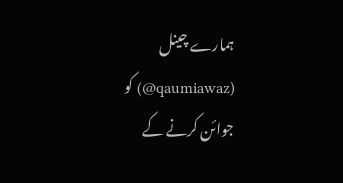ہمارے چینل (qaumiawaz@) کو جوائن کرنے کے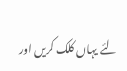لئے یہاں کلک کریں اور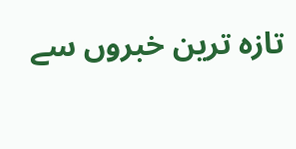تازہ ترین خبروں سے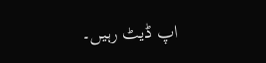اپ ڈیٹ رہیں۔